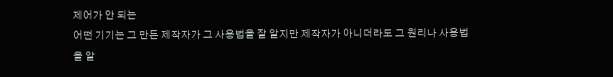제어가 안 되는
어떤 기기는 그 만든 제작자가 그 사용법을 잘 알지만 제작자가 아니더라도 그 원리나 사용법을 알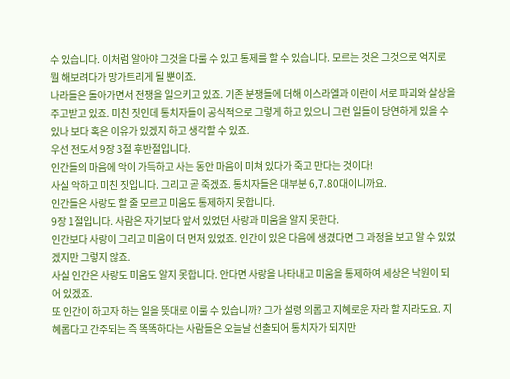수 있습니다. 이처럼 알아야 그것을 다룰 수 있고 통제를 할 수 있습니다. 모르는 것은 그것으로 억지로 뭘 해보려다가 망가트리게 될 뿐이죠.
나라들은 돌아가면서 전쟁을 일으키고 있죠. 기존 분쟁들에 더해 이스라엘과 이란이 서로 파괴와 살상을 주고받고 있죠. 미친 짓인데 통치자들이 공식적으로 그렇게 하고 있으니 그런 일들이 당연하게 있을 수 있나 보다 혹은 이유가 있겠지 하고 생각할 수 있죠.
우선 전도서 9장 3절 후반절입니다.
인간들의 마음에 악이 가득하고 사는 동안 마음이 미쳐 있다가 죽고 만다는 것이다!
사실 악하고 미친 짓입니다. 그리고 곧 죽겠죠. 통치자들은 대부분 6,7.80대이니까요.
인간들은 사랑도 할 줄 모르고 미움도 통제하지 못합니다.
9장 1절입니다. 사람은 자기보다 앞서 있었던 사랑과 미움을 알지 못한다.
인간보다 사랑이 그리고 미움이 더 먼저 있었죠. 인간이 있은 다음에 생겼다면 그 과정을 보고 알 수 있었겠지만 그렇지 않죠.
사실 인간은 사랑도 미움도 알지 못합니다. 안다면 사랑을 나타내고 미움을 통제하여 세상은 낙원이 되어 있겠죠.
또 인간이 하고자 하는 일을 뜻대로 이룰 수 있습니까? 그가 설령 의롭고 지혜로운 자라 할 지라도요. 지혜롭다고 간주되는 즉 똑똑하다는 사람들은 오늘날 선출되어 통치자가 되지만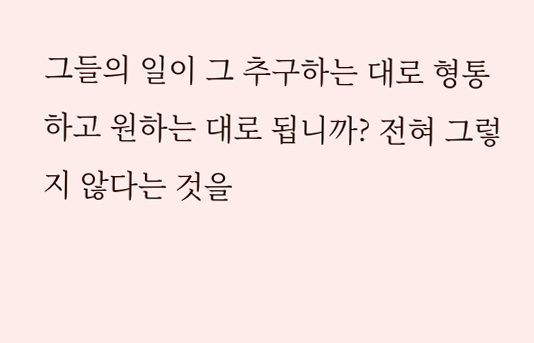그들의 일이 그 추구하는 대로 형통하고 원하는 대로 됩니까? 전혀 그렇지 않다는 것을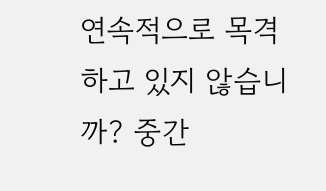연속적으로 목격하고 있지 않습니까? 중간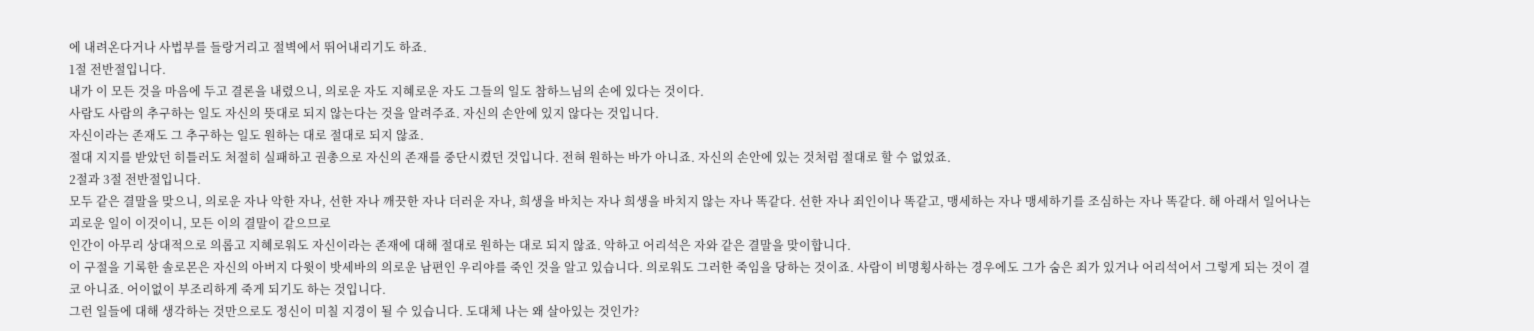에 내려온다거나 사법부를 들랑거리고 절벽에서 뛰어내리기도 하죠.
1절 전반절입니다.
내가 이 모든 것을 마음에 두고 결론을 내렸으니, 의로운 자도 지혜로운 자도 그들의 일도 참하느님의 손에 있다는 것이다.
사람도 사람의 추구하는 일도 자신의 뜻대로 되지 않는다는 것을 알려주죠. 자신의 손안에 있지 않다는 것입니다.
자신이라는 존재도 그 추구하는 일도 원하는 대로 절대로 되지 않죠.
절대 지지를 받았던 히틀러도 처절히 실패하고 권총으로 자신의 존재를 중단시켰던 것입니다. 전혀 원하는 바가 아니죠. 자신의 손안에 있는 것처럼 절대로 할 수 없었죠.
2절과 3절 전반절입니다.
모두 같은 결말을 맞으니, 의로운 자나 악한 자나, 선한 자나 깨끗한 자나 더러운 자나, 희생을 바치는 자나 희생을 바치지 않는 자나 똑같다. 선한 자나 죄인이나 똑같고, 맹세하는 자나 맹세하기를 조심하는 자나 똑같다. 해 아래서 일어나는 괴로운 일이 이것이니, 모든 이의 결말이 같으므로
인간이 아무리 상대적으로 의롭고 지혜로워도 자신이라는 존재에 대해 절대로 원하는 대로 되지 않죠. 악하고 어리석은 자와 같은 결말을 맞이합니다.
이 구절을 기록한 솔로몬은 자신의 아버지 다윗이 밧세바의 의로운 남편인 우리야를 죽인 것을 알고 있습니다. 의로워도 그러한 죽임을 당하는 것이죠. 사람이 비명횡사하는 경우에도 그가 숨은 죄가 있거나 어리석어서 그렇게 되는 것이 결코 아니죠. 어이없이 부조리하게 죽게 되기도 하는 것입니다.
그런 일들에 대해 생각하는 것만으로도 정신이 미칠 지경이 될 수 있습니다. 도대체 나는 왜 살아있는 것인가?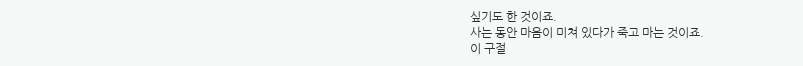싶기도 한 것이죠.
사는 동안 마음이 미쳐 있다가 죽고 마는 것이죠.
이 구절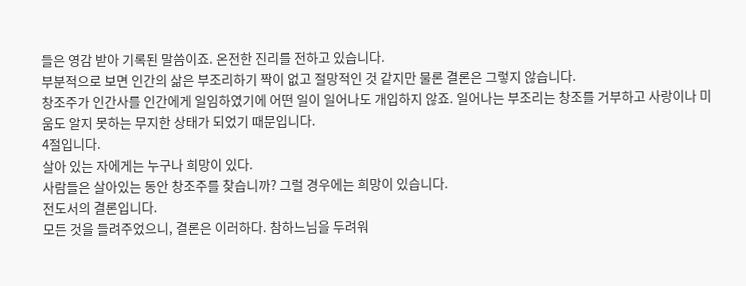들은 영감 받아 기록된 말씀이죠. 온전한 진리를 전하고 있습니다.
부분적으로 보면 인간의 삶은 부조리하기 짝이 없고 절망적인 것 같지만 물론 결론은 그렇지 않습니다.
창조주가 인간사를 인간에게 일임하였기에 어떤 일이 일어나도 개입하지 않죠. 일어나는 부조리는 창조를 거부하고 사랑이나 미움도 알지 못하는 무지한 상태가 되었기 때문입니다.
4절입니다.
살아 있는 자에게는 누구나 희망이 있다.
사람들은 살아있는 동안 창조주를 찾습니까? 그럴 경우에는 희망이 있습니다.
전도서의 결론입니다.
모든 것을 들려주었으니, 결론은 이러하다. 참하느님을 두려워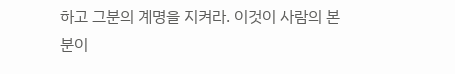하고 그분의 계명을 지켜라. 이것이 사람의 본분이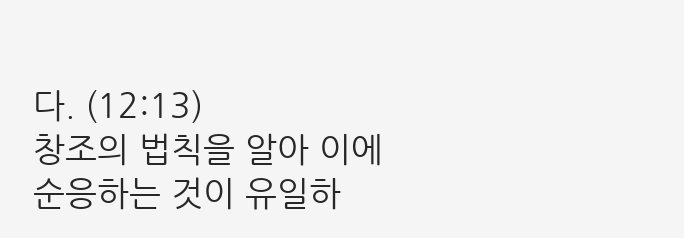다. (12:13)
창조의 법칙을 알아 이에 순응하는 것이 유일하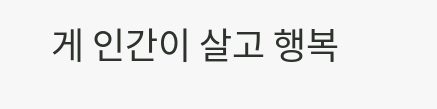게 인간이 살고 행복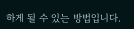하게 될 수 있는 방법입니다.